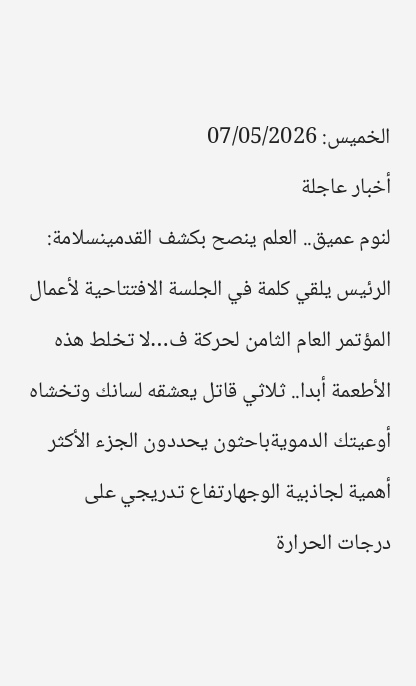الخميس: 07/05/2026
أخبار عاجلة
لنوم عميق.. العلم ينصح بكشف القدمينسلامة: الرئيس يلقي كلمة في الجلسة الافتتاحية لأعمال المؤتمر العام الثامن لحركة ف…لا تخلط هذه الأطعمة أبدا.. ثلاثي قاتل يعشقه لسانك وتخشاه أوعيتك الدمويةباحثون يحددون الجزء الأكثر أهمية لجاذبية الوجهارتفاع تدريجي على درجات الحرارة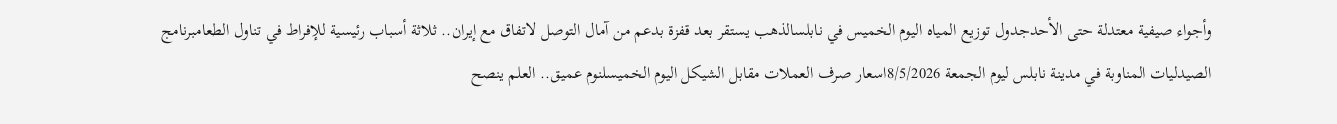وأجواء صيفية معتدلة حتى الأحدجدول توزيع المياه اليوم الخميس في نابلسالذهب يستقر بعد قفزة بدعم من آمال التوصل لاتفاق مع إيران.. ثلاثة أسباب رئيسية للإفراط في تناول الطعامبرنامج الصيدليات المناوبة في مدينة نابلس ليوم الجمعة 8/5/2026اسعار صرف العملات مقابل الشيكل اليوم الخميسلنوم عميق.. العلم ينصح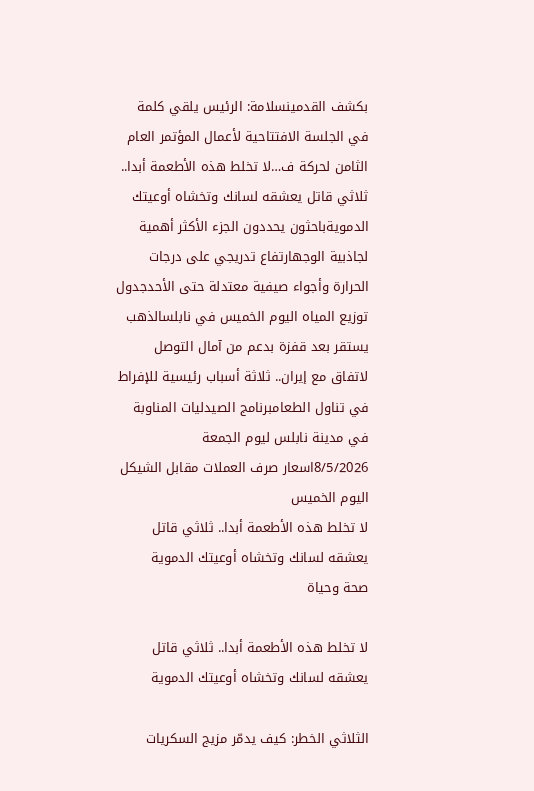بكشف القدمينسلامة: الرئيس يلقي كلمة في الجلسة الافتتاحية لأعمال المؤتمر العام الثامن لحركة ف…لا تخلط هذه الأطعمة أبدا.. ثلاثي قاتل يعشقه لسانك وتخشاه أوعيتك الدمويةباحثون يحددون الجزء الأكثر أهمية لجاذبية الوجهارتفاع تدريجي على درجات الحرارة وأجواء صيفية معتدلة حتى الأحدجدول توزيع المياه اليوم الخميس في نابلسالذهب يستقر بعد قفزة بدعم من آمال التوصل لاتفاق مع إيران.. ثلاثة أسباب رئيسية للإفراط في تناول الطعامبرنامج الصيدليات المناوبة في مدينة نابلس ليوم الجمعة 8/5/2026اسعار صرف العملات مقابل الشيكل اليوم الخميس
لا تخلط هذه الأطعمة أبدا.. ثلاثي قاتل يعشقه لسانك وتخشاه أوعيتك الدموية
صحة وحياة

لا تخلط هذه الأطعمة أبدا.. ثلاثي قاتل يعشقه لسانك وتخشاه أوعيتك الدموية

الثلاثي الخطر: كيف يدمّر مزيج السكريات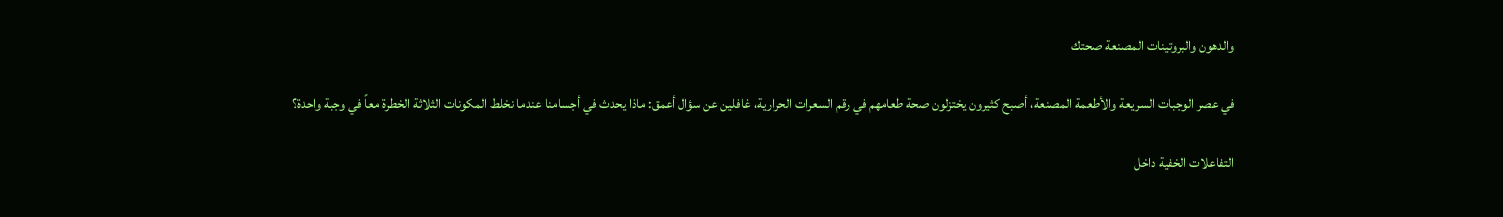والدهون والبروتينات المصنعة صحتك

في عصر الوجبات السريعة والأطعمة المصنعة، أصبح كثيرون يختزلون صحة طعامهم في رقم السعرات الحرارية، غافلين عن سؤال أعمق: ماذا يحدث في أجسامنا عندما نخلط المكونات الثلاثة الخطرة معاً في وجبة واحدة؟

التفاعلات الخفية داخل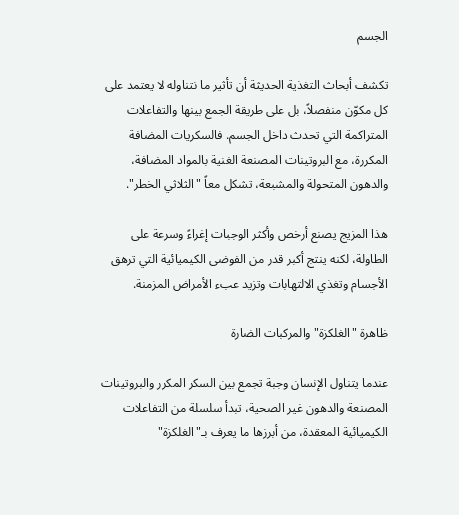الجسم

تكشف أبحاث التغذية الحديثة أن تأثير ما نتناوله لا يعتمد على كل مكوّن منفصلاً، بل على طريقة الجمع بينها والتفاعلات المتراكمة التي تحدث داخل الجسم. فالسكريات المضافة المكررة، مع البروتينات المصنعة الغنية بالمواد المضافة، والدهون المتحولة والمشبعة، تشكل معاً "الثلاثي الخطر".

هذا المزيج يصنع أرخص وأكثر الوجبات إغراءً وسرعة على الطاولة، لكنه ينتج أكبر قدر من الفوضى الكيميائية التي ترهق الأجسام وتغذي الالتهابات وتزيد عبء الأمراض المزمنة.

ظاهرة "الغلكزة" والمركبات الضارة

عندما يتناول الإنسان وجبة تجمع بين السكر المكرر والبروتينات المصنعة والدهون غير الصحية، تبدأ سلسلة من التفاعلات الكيميائية المعقدة، من أبرزها ما يعرف بـ"الغلكزة"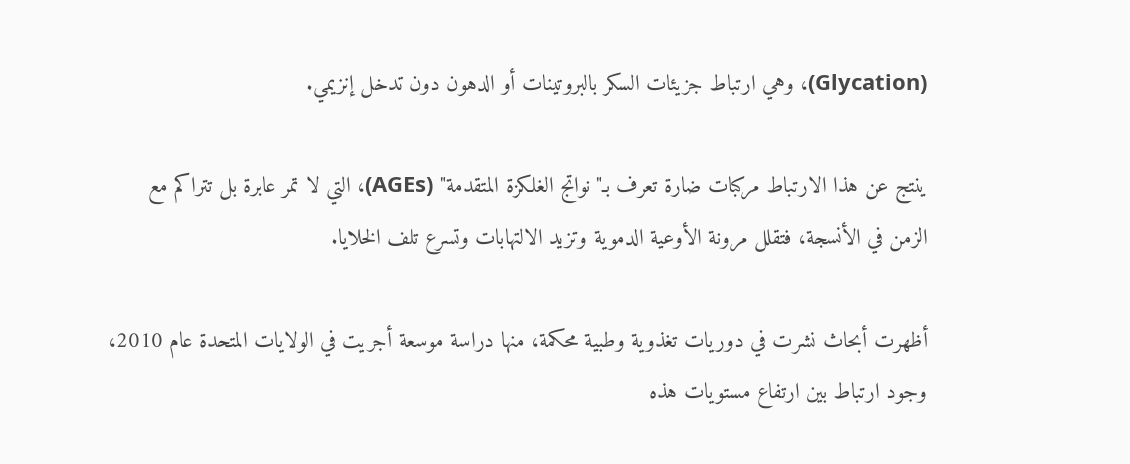(Glycation)، وهي ارتباط جزيئات السكر بالبروتينات أو الدهون دون تدخل إنزيمي.

ينتج عن هذا الارتباط مركبات ضارة تعرف بـ"نواتج الغلكزة المتقدمة" (AGEs)، التي لا تمر عابرة بل تتراكم مع الزمن في الأنسجة، فتقلل مرونة الأوعية الدموية وتزيد الالتهابات وتسرع تلف الخلايا.

أظهرت أبحاث نشرت في دوريات تغذوية وطبية محكمة، منها دراسة موسعة أجريت في الولايات المتحدة عام 2010، وجود ارتباط بين ارتفاع مستويات هذه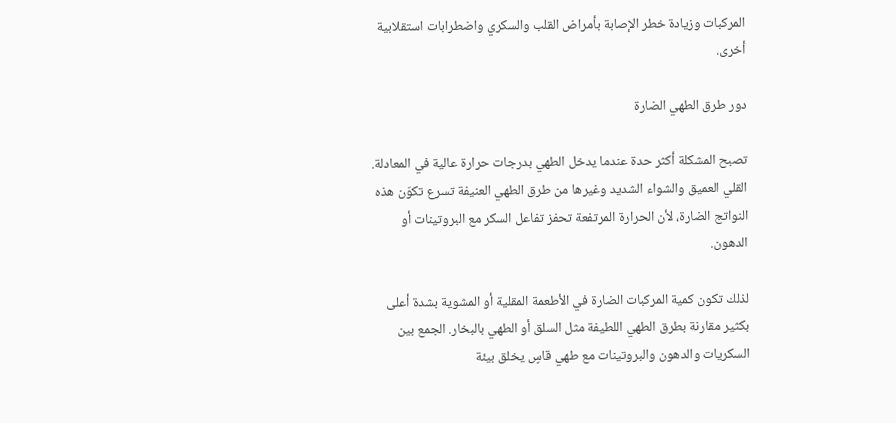المركبات وزيادة خطر الإصابة بأمراض القلب والسكري واضطرابات استقلابية أخرى.

دور طرق الطهي الضارة

تصبح المشكلة أكثر حدة عندما يدخل الطهي بدرجات حرارة عالية في المعادلة. القلي العميق والشواء الشديد وغيرها من طرق الطهي العنيفة تسرع تكوّن هذه النواتج الضارة، لأن الحرارة المرتفعة تحفز تفاعل السكر مع البروتينات أو الدهون.

لذلك تكون كمية المركبات الضارة في الأطعمة المقلية أو المشوية بشدة أعلى بكثير مقارنة بطرق الطهي اللطيفة مثل السلق أو الطهي بالبخار. الجمع بين السكريات والدهون والبروتينات مع طهي قاسٍ يخلق بيئة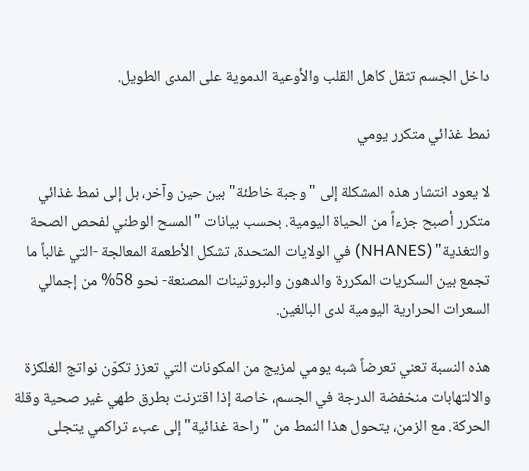داخل الجسم تثقل كاهل القلب والأوعية الدموية على المدى الطويل.

نمط غذائي متكرر يومي

لا يعود انتشار هذه المشكلة إلى "وجبة خاطئة" بين حين وآخر، بل إلى نمط غذائي متكرر أصبح جزءاً من الحياة اليومية. بحسب بيانات "المسح الوطني لفحص الصحة والتغذية" (NHANES) في الولايات المتحدة، تشكل الأطعمة المعالجة -التي غالباً ما تجمع بين السكريات المكررة والدهون والبروتينات المصنعة- نحو 58% من إجمالي السعرات الحرارية اليومية لدى البالغين.

هذه النسبة تعني تعرضاً شبه يومي لمزيج من المكونات التي تعزز تكوّن نواتج الغلكزة والالتهابات منخفضة الدرجة في الجسم، خاصة إذا اقترنت بطرق طهي غير صحية وقلة الحركة. مع الزمن، يتحول هذا النمط من "راحة غذائية" إلى عبء تراكمي يتجلى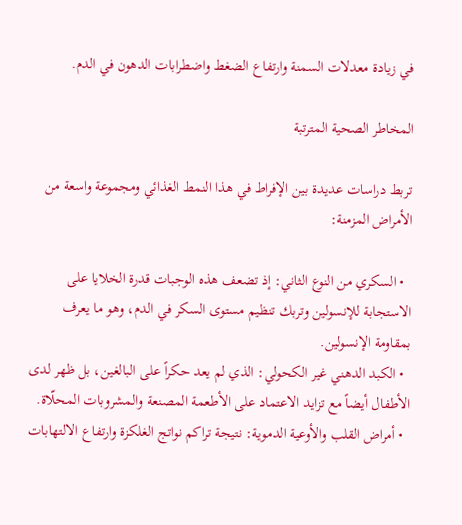في زيادة معدلات السمنة وارتفاع الضغط واضطرابات الدهون في الدم.

المخاطر الصحية المترتبة

تربط دراسات عديدة بين الإفراط في هذا النمط الغذائي ومجموعة واسعة من الأمراض المزمنة:

  • السكري من النوع الثاني: إذ تضعف هذه الوجبات قدرة الخلايا على الاستجابة للإنسولين وتربك تنظيم مستوى السكر في الدم، وهو ما يعرف بمقاومة الإنسولين.
  • الكبد الدهني غير الكحولي: الذي لم يعد حكراً على البالغين، بل ظهر لدى الأطفال أيضاً مع تزايد الاعتماد على الأطعمة المصنعة والمشروبات المحلّاة.
  • أمراض القلب والأوعية الدموية: نتيجة تراكم نواتج الغلكزة وارتفاع الالتهابات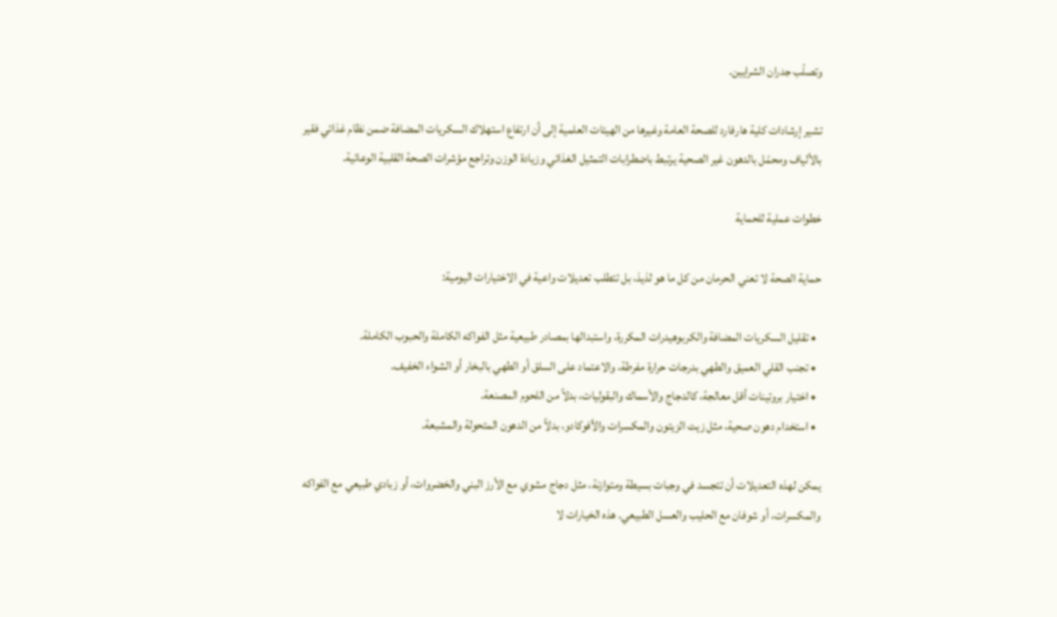وتصلّب جدران الشرايين.

تشير إرشادات كلية هارفارد للصحة العامة وغيرها من الهيئات العلمية إلى أن ارتفاع استهلاك السكريات المضافة ضمن نظام غذائي فقير بالألياف ومحمّل بالدهون غير الصحية يرتبط باضطرابات التمثيل الغذائي وزيادة الوزن وتراجع مؤشرات الصحة القلبية الوعائية.

خطوات عملية للحماية

حماية الصحة لا تعني الحرمان من كل ما هو لذيذ، بل تتطلب تعديلات واعية في الاختيارات اليومية:

  • تقليل السكريات المضافة والكربوهيدرات المكررة، واستبدالها بمصادر طبيعية مثل الفواكه الكاملة والحبوب الكاملة.
  • تجنب القلي العميق والطهي بدرجات حرارة مفرطة، والاعتماد على السلق أو الطهي بالبخار أو الشواء الخفيف.
  • اختيار بروتينات أقل معالجة، كالدجاج والأسماك والبقوليات، بدلاً من اللحوم المصنعة.
  • استخدام دهون صحية، مثل زيت الزيتون والمكسرات والأفوكادو، بدلاً من الدهون المتحولة والمشبعة.

يمكن لهذه التعديلات أن تتجسد في وجبات بسيطة ومتوازنة، مثل دجاج مشوي مع الأرز البني والخضروات، أو زبادي طبيعي مع الفواكه والمكسرات، أو شوفان مع الحليب والعسل الطبيعي. هذه الخيارات لا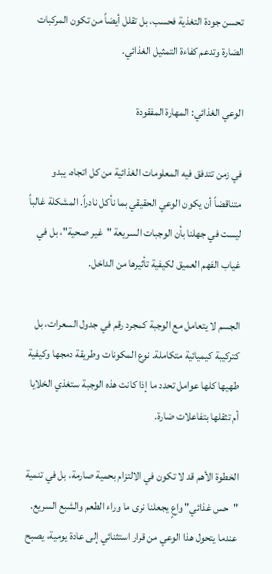تحسن جودة التغذية فحسب، بل تقلل أيضاً من تكون المركبات الضارة وتدعم كفاءة التمثيل الغذائي.

الوعي الغذائي: المهارة المفقودة

في زمن تتدفق فيه المعلومات الغذائية من كل اتجاه، يبدو متناقضاً أن يكون الوعي الحقيقي بما نأكل نادراً. المشكلة غالباً ليست في جهلنا بأن الوجبات السريعة "غير صحية"، بل في غياب الفهم العميق لكيفية تأثيرها من الداخل.

الجسم لا يتعامل مع الوجبة كمجرد رقم في جدول السعرات، بل كتركيبة كيميائية متكاملة. نوع المكونات وطريقة دمجها وكيفية طهيها كلها عوامل تحدد ما إذا كانت هذه الوجبة ستغذي الخلايا أم تثقلها بتفاعلات ضارة.

الخطوة الأهم قد لا تكون في الالتزام بحمية صارمة، بل في تنمية "حس غذائي" واعٍ يجعلنا نرى ما وراء الطعم والشبع السريع. عندما يتحول هذا الوعي من قرار استثنائي إلى عادة يومية، يصبح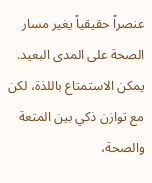عنصراً حقيقياً يغير مسار الصحة على المدى البعيد. يمكن الاستمتاع باللذة، لكن مع توازن ذكي بين المتعة والصحة،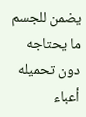يضمن للجسم ما يحتاجه دون تحميله أعباء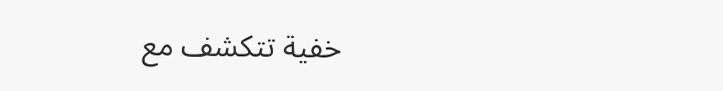خفية تتكشف مع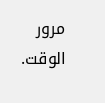مرور الوقت.